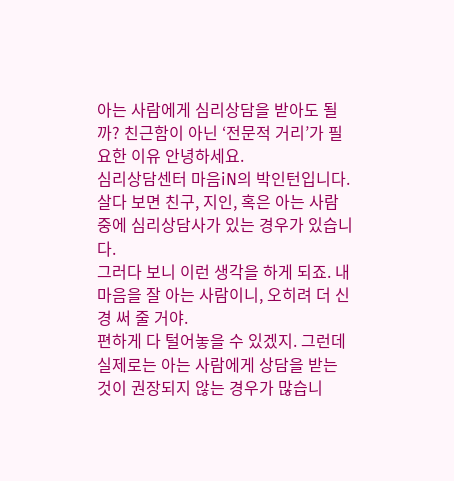아는 사람에게 심리상담을 받아도 될까? 친근함이 아닌 ‘전문적 거리’가 필요한 이유 안녕하세요.
심리상담센터 마음iN의 박인턴입니다. 살다 보면 친구, 지인, 혹은 아는 사람 중에 심리상담사가 있는 경우가 있습니다.
그러다 보니 이런 생각을 하게 되죠. 내 마음을 잘 아는 사람이니, 오히려 더 신경 써 줄 거야.
편하게 다 털어놓을 수 있겠지. 그런데 실제로는 아는 사람에게 상담을 받는 것이 권장되지 않는 경우가 많습니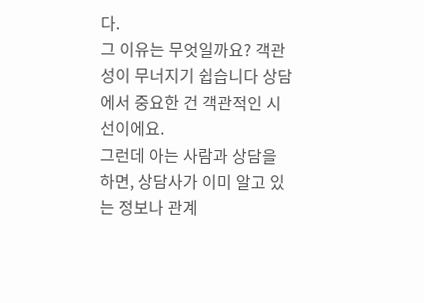다.
그 이유는 무엇일까요? 객관성이 무너지기 쉽습니다 상담에서 중요한 건 객관적인 시선이에요.
그런데 아는 사람과 상담을 하면, 상담사가 이미 알고 있는 정보나 관계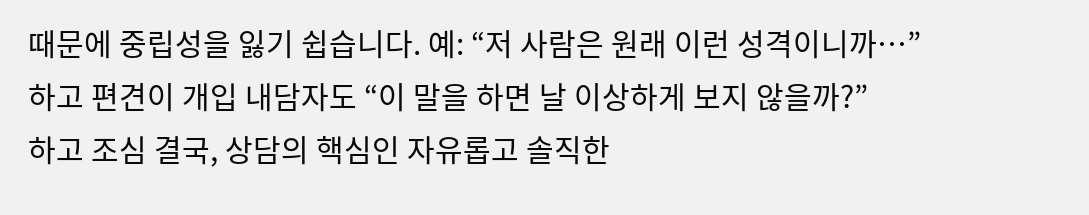때문에 중립성을 잃기 쉽습니다. 예: “저 사람은 원래 이런 성격이니까…” 하고 편견이 개입 내담자도 “이 말을 하면 날 이상하게 보지 않을까?”
하고 조심 결국, 상담의 핵심인 자유롭고 솔직한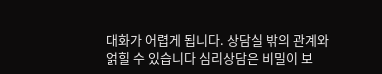대화가 어렵게 됩니다. 상담실 밖의 관계와 얽힐 수 있습니다 심리상담은 비밀이 보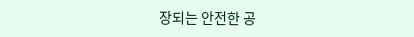장되는 안전한 공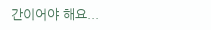간이어야 해요...